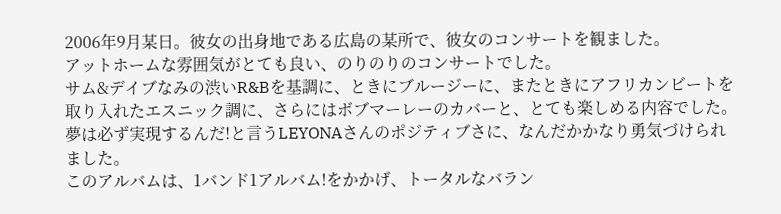2006年9月某日。彼女の出身地である広島の某所で、彼女のコンサートを観ました。
アットホームな雰囲気がとても良い、のりのりのコンサートでした。
サム&デイブなみの渋いR&Bを基調に、ときにブルージーに、またときにアフリカンビートを取り入れたエスニック調に、さらにはボブマーレーのカバーと、とても楽しめる内容でした。
夢は必ず実現するんだ!と言うLEYONAさんのポジティブさに、なんだかかなり勇気づけられました。
このアルバムは、1バンド1アルバム!をかかげ、トータルなバラン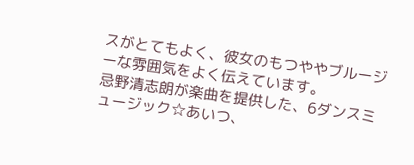スがとてもよく、彼女のもつややブルージーな雰囲気をよく伝えています。
忌野清志朗が楽曲を提供した、6ダンスミュージック☆あいつ、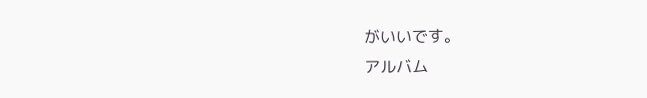がいいです。
アルバム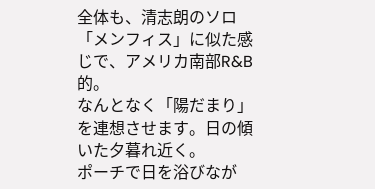全体も、清志朗のソロ「メンフィス」に似た感じで、アメリカ南部R&B的。
なんとなく「陽だまり」を連想させます。日の傾いた夕暮れ近く。
ポーチで日を浴びなが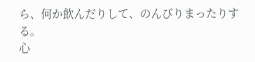ら、何か飲んだりして、のんびりまったりする。
心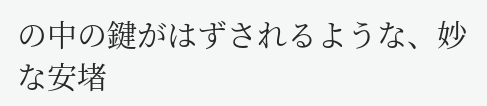の中の鍵がはずされるような、妙な安堵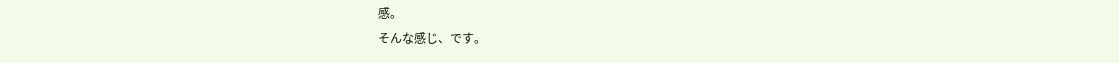感。
そんな感じ、です。